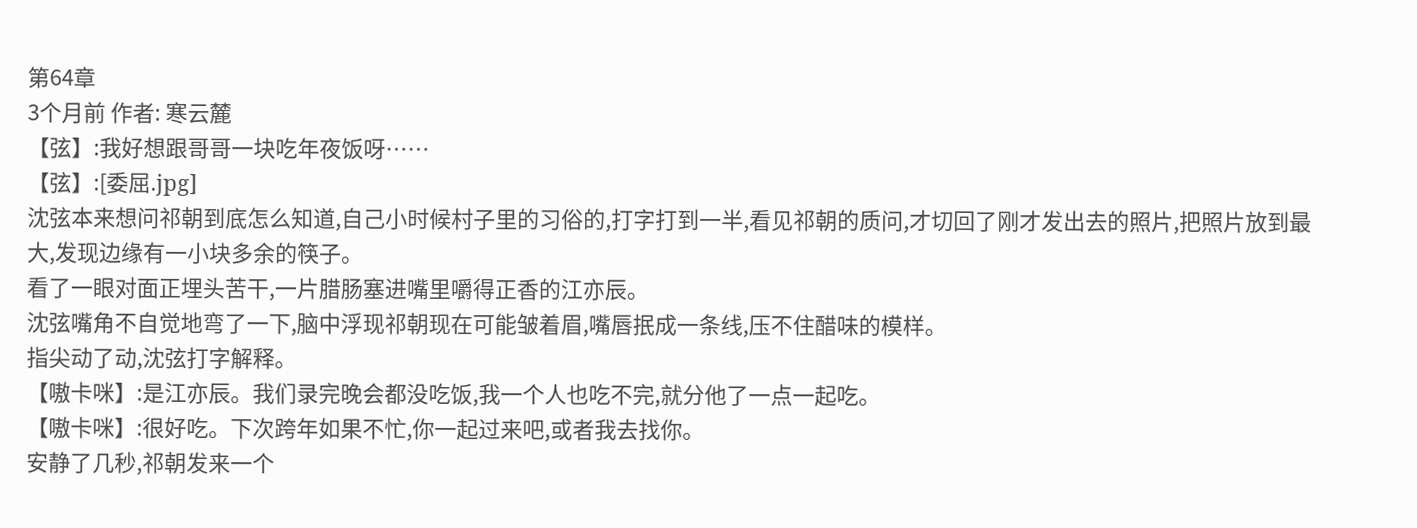第64章
3个月前 作者: 寒云麓
【弦】:我好想跟哥哥一块吃年夜饭呀……
【弦】:[委屈.jpg]
沈弦本来想问祁朝到底怎么知道,自己小时候村子里的习俗的,打字打到一半,看见祁朝的质问,才切回了刚才发出去的照片,把照片放到最大,发现边缘有一小块多余的筷子。
看了一眼对面正埋头苦干,一片腊肠塞进嘴里嚼得正香的江亦辰。
沈弦嘴角不自觉地弯了一下,脑中浮现祁朝现在可能皱着眉,嘴唇抿成一条线,压不住醋味的模样。
指尖动了动,沈弦打字解释。
【嗷卡咪】:是江亦辰。我们录完晚会都没吃饭,我一个人也吃不完,就分他了一点一起吃。
【嗷卡咪】:很好吃。下次跨年如果不忙,你一起过来吧,或者我去找你。
安静了几秒,祁朝发来一个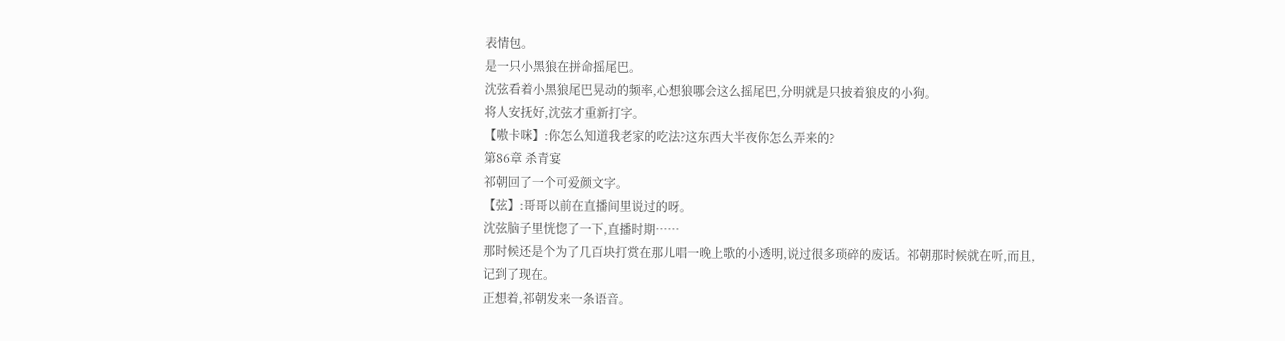表情包。
是一只小黑狼在拼命摇尾巴。
沈弦看着小黑狼尾巴晃动的频率,心想狼哪会这么摇尾巴,分明就是只披着狼皮的小狗。
将人安抚好,沈弦才重新打字。
【嗷卡咪】:你怎么知道我老家的吃法?这东西大半夜你怎么弄来的?
第86章 杀青宴
祁朝回了一个可爱颜文字。
【弦】:哥哥以前在直播间里说过的呀。
沈弦脑子里恍惚了一下,直播时期……
那时候还是个为了几百块打赏在那儿唱一晚上歌的小透明,说过很多琐碎的废话。祁朝那时候就在听,而且,记到了现在。
正想着,祁朝发来一条语音。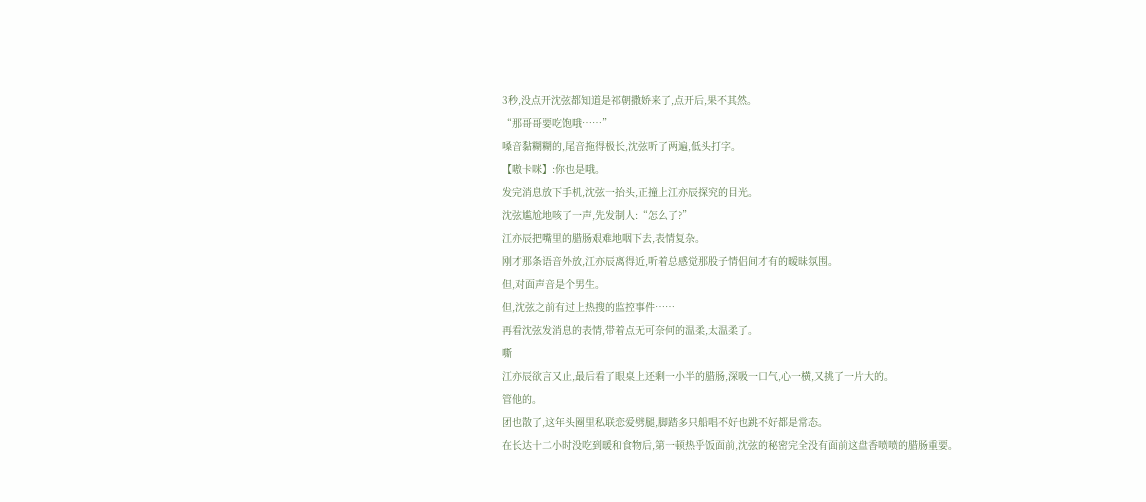3秒,没点开沈弦都知道是祁朝撒娇来了,点开后,果不其然。
“那哥哥要吃饱哦……”
嗓音黏糊糊的,尾音拖得极长,沈弦听了两遍,低头打字。
【嗷卡咪】:你也是哦。
发完消息放下手机,沈弦一抬头,正撞上江亦辰探究的目光。
沈弦尴尬地咳了一声,先发制人:“怎么了?”
江亦辰把嘴里的腊肠艰难地咽下去,表情复杂。
刚才那条语音外放,江亦辰离得近,听着总感觉那股子情侣间才有的暧昧氛围。
但,对面声音是个男生。
但,沈弦之前有过上热搜的监控事件……
再看沈弦发消息的表情,带着点无可奈何的温柔,太温柔了。
嘶
江亦辰欲言又止,最后看了眼桌上还剩一小半的腊肠,深吸一口气,心一横,又挑了一片大的。
管他的。
团也散了,这年头圈里私联恋爱劈腿,脚踏多只船唱不好也跳不好都是常态。
在长达十二小时没吃到暖和食物后,第一顿热乎饭面前,沈弦的秘密完全没有面前这盘香喷喷的腊肠重要。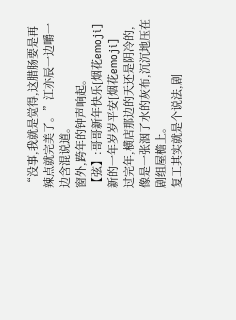“没事,我就是觉得,这腊肠要是再辣点就完美了。”江亦辰一边嚼一边含混说道。
窗外,跨年的钟声响起。
【弦】:哥哥新年快乐[烟花emoji]新的一年岁岁平安[烟花emoji]
过完年,横店那边的天还是阴冷的,像是一张洇了水的灰布,沉沉地压在剧组屋檐上。
复工其实就是个说法,剧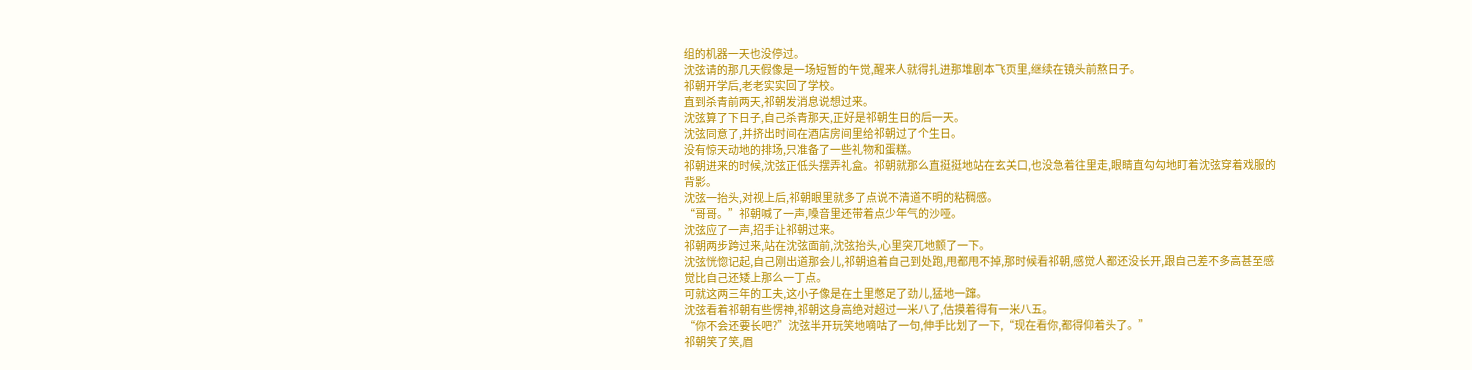组的机器一天也没停过。
沈弦请的那几天假像是一场短暂的午觉,醒来人就得扎进那堆剧本飞页里,继续在镜头前熬日子。
祁朝开学后,老老实实回了学校。
直到杀青前两天,祁朝发消息说想过来。
沈弦算了下日子,自己杀青那天,正好是祁朝生日的后一天。
沈弦同意了,并挤出时间在酒店房间里给祁朝过了个生日。
没有惊天动地的排场,只准备了一些礼物和蛋糕。
祁朝进来的时候,沈弦正低头摆弄礼盒。祁朝就那么直挺挺地站在玄关口,也没急着往里走,眼睛直勾勾地盯着沈弦穿着戏服的背影。
沈弦一抬头,对视上后,祁朝眼里就多了点说不清道不明的粘稠感。
“哥哥。”祁朝喊了一声,嗓音里还带着点少年气的沙哑。
沈弦应了一声,招手让祁朝过来。
祁朝两步跨过来,站在沈弦面前,沈弦抬头,心里突兀地颤了一下。
沈弦恍惚记起,自己刚出道那会儿,祁朝追着自己到处跑,甩都甩不掉,那时候看祁朝,感觉人都还没长开,跟自己差不多高甚至感觉比自己还矮上那么一丁点。
可就这两三年的工夫,这小子像是在土里憋足了劲儿,猛地一蹿。
沈弦看着祁朝有些愣神,祁朝这身高绝对超过一米八了,估摸着得有一米八五。
“你不会还要长吧?”沈弦半开玩笑地嘀咕了一句,伸手比划了一下,“现在看你,都得仰着头了。”
祁朝笑了笑,眉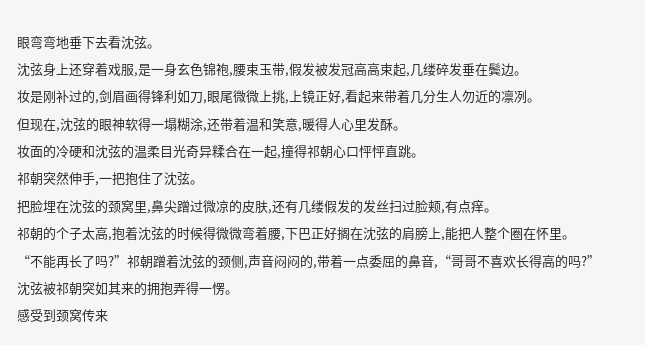眼弯弯地垂下去看沈弦。
沈弦身上还穿着戏服,是一身玄色锦袍,腰束玉带,假发被发冠高高束起,几缕碎发垂在鬓边。
妆是刚补过的,剑眉画得锋利如刀,眼尾微微上挑,上镜正好,看起来带着几分生人勿近的凛冽。
但现在,沈弦的眼神软得一塌糊涂,还带着温和笑意,暖得人心里发酥。
妆面的冷硬和沈弦的温柔目光奇异糅合在一起,撞得祁朝心口怦怦直跳。
祁朝突然伸手,一把抱住了沈弦。
把脸埋在沈弦的颈窝里,鼻尖蹭过微凉的皮肤,还有几缕假发的发丝扫过脸颊,有点痒。
祁朝的个子太高,抱着沈弦的时候得微微弯着腰,下巴正好搁在沈弦的肩膀上,能把人整个圈在怀里。
“不能再长了吗?”祁朝蹭着沈弦的颈侧,声音闷闷的,带着一点委屈的鼻音,“哥哥不喜欢长得高的吗?”
沈弦被祁朝突如其来的拥抱弄得一愣。
感受到颈窝传来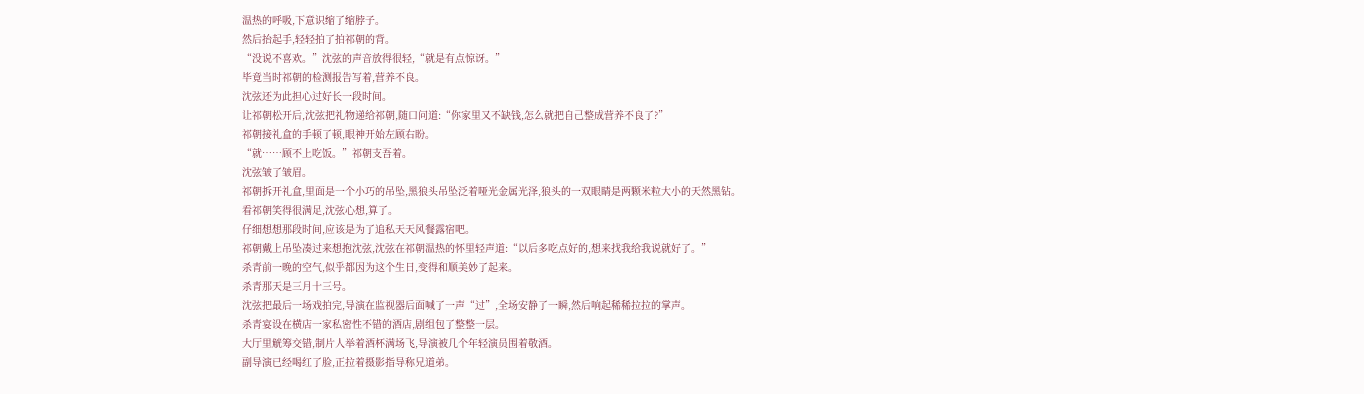温热的呼吸,下意识缩了缩脖子。
然后抬起手,轻轻拍了拍祁朝的背。
“没说不喜欢。”沈弦的声音放得很轻,“就是有点惊讶。”
毕竟当时祁朝的检测报告写着,营养不良。
沈弦还为此担心过好长一段时间。
让祁朝松开后,沈弦把礼物递给祁朝,随口问道:“你家里又不缺钱,怎么就把自己整成营养不良了?”
祁朝接礼盒的手顿了顿,眼神开始左顾右盼。
“就……顾不上吃饭。”祁朝支吾着。
沈弦皱了皱眉。
祁朝拆开礼盒,里面是一个小巧的吊坠,黑狼头吊坠泛着哑光金属光泽,狼头的一双眼睛是两颗米粒大小的天然黑钻。
看祁朝笑得很满足,沈弦心想,算了。
仔细想想那段时间,应该是为了追私天天风餐露宿吧。
祁朝戴上吊坠凑过来想抱沈弦,沈弦在祁朝温热的怀里轻声道:“以后多吃点好的,想来找我给我说就好了。”
杀青前一晚的空气,似乎都因为这个生日,变得和顺美妙了起来。
杀青那天是三月十三号。
沈弦把最后一场戏拍完,导演在监视器后面喊了一声“过”,全场安静了一瞬,然后响起稀稀拉拉的掌声。
杀青宴设在横店一家私密性不错的酒店,剧组包了整整一层。
大厅里觥筹交错,制片人举着酒杯满场飞,导演被几个年轻演员围着敬酒。
副导演已经喝红了脸,正拉着摄影指导称兄道弟。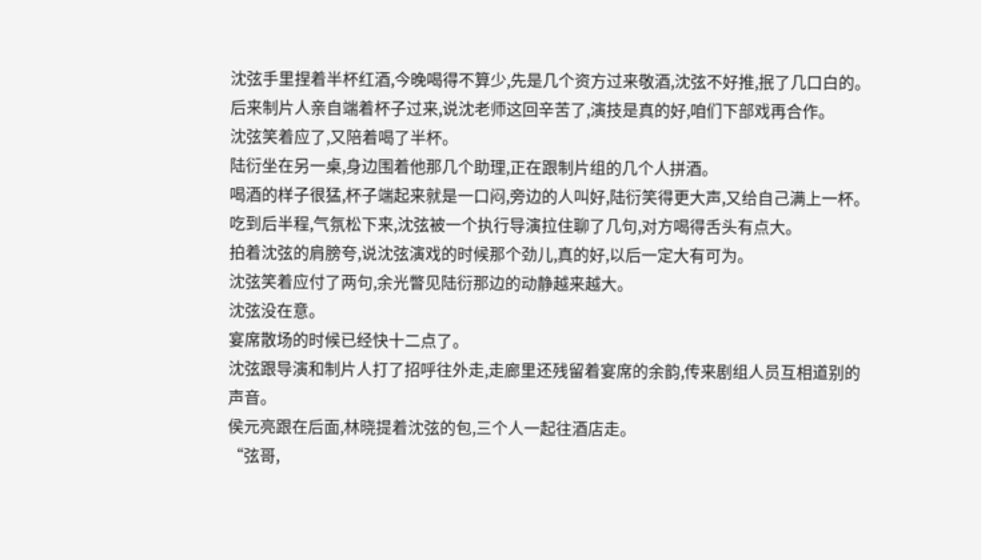沈弦手里捏着半杯红酒,今晚喝得不算少,先是几个资方过来敬酒,沈弦不好推,抿了几口白的。
后来制片人亲自端着杯子过来,说沈老师这回辛苦了,演技是真的好,咱们下部戏再合作。
沈弦笑着应了,又陪着喝了半杯。
陆衍坐在另一桌,身边围着他那几个助理,正在跟制片组的几个人拼酒。
喝酒的样子很猛,杯子端起来就是一口闷,旁边的人叫好,陆衍笑得更大声,又给自己满上一杯。
吃到后半程,气氛松下来,沈弦被一个执行导演拉住聊了几句,对方喝得舌头有点大。
拍着沈弦的肩膀夸,说沈弦演戏的时候那个劲儿,真的好,以后一定大有可为。
沈弦笑着应付了两句,余光瞥见陆衍那边的动静越来越大。
沈弦没在意。
宴席散场的时候已经快十二点了。
沈弦跟导演和制片人打了招呼往外走,走廊里还残留着宴席的余韵,传来剧组人员互相道别的声音。
侯元亮跟在后面,林晓提着沈弦的包,三个人一起往酒店走。
“弦哥,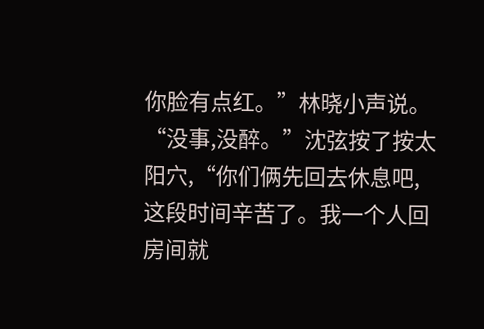你脸有点红。”林晓小声说。
“没事,没醉。”沈弦按了按太阳穴,“你们俩先回去休息吧,这段时间辛苦了。我一个人回房间就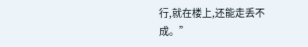行,就在楼上,还能走丢不成。”